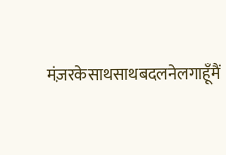मंज़रकेसाथसाथबदलनेलगाहूँमैं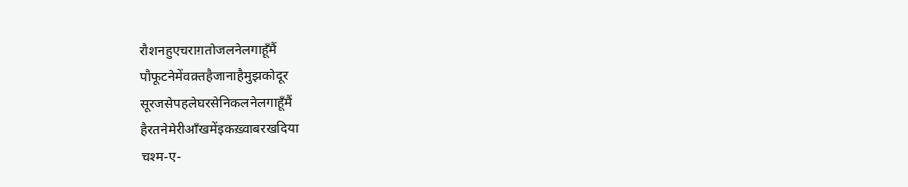रौशनहुएचराग़तोजलनेलगाहूँमैं
पौफूटनेमेंवक़्तहैजानाहैमुझकोदूर
सूरजसेपहलेघरसेनिकलनेलगाहूँमैं
हैरतनेमेरीआँखमेंइकख़्वाबरखदिया
चश्म-ए-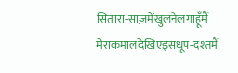सितारा-साज़मेंखुलनेलगाहूँमैं
मेराकमालदेखिएइसधूप-दश्तमैं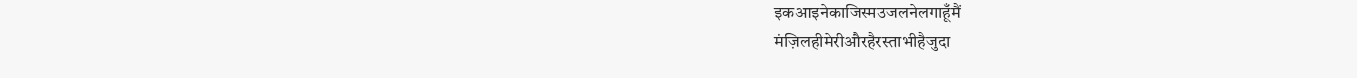इकआइनेकाजिस्मउजलनेलगाहूँमैं
मंज़िलहीमेरीऔरहैरस्ताभीहैजुदा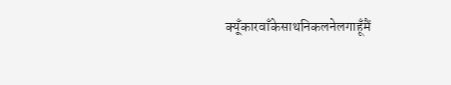क्यूँकारवाँकेसाथनिकलनेलगाहूँमैं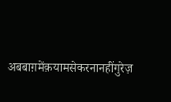अबबाग़मेंक़यामसेकरनानहींगुरेज़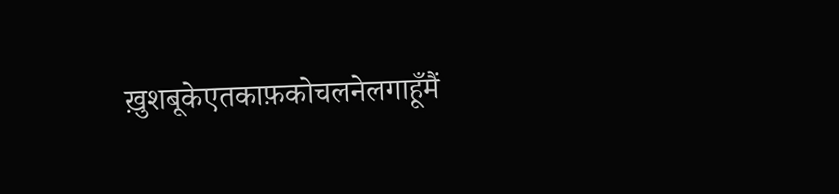ख़ुशबूकेएतकाफ़कोचलनेलगाहूँमैं